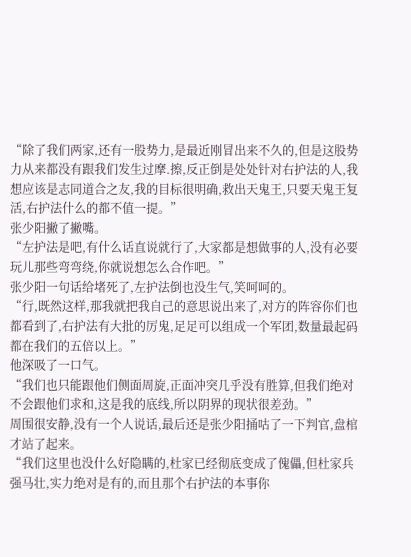“除了我们两家,还有一股势力,是最近刚冒出来不久的,但是这股势力从来都没有跟我们发生过摩.擦,反正倒是处处针对右护法的人,我想应该是志同道合之友,我的目标很明确,救出天鬼王,只要天鬼王复活,右护法什么的都不值一提。”
张少阳撇了撇嘴。
“左护法是吧,有什么话直说就行了,大家都是想做事的人,没有必要玩儿那些弯弯绕,你就说想怎么合作吧。”
张少阳一句话给堵死了,左护法倒也没生气,笑呵呵的。
“行,既然这样,那我就把我自己的意思说出来了,对方的阵容你们也都看到了,右护法有大批的厉鬼,足足可以组成一个军团,数量最起码都在我们的五倍以上。”
他深吸了一口气。
“我们也只能跟他们侧面周旋,正面冲突几乎没有胜算,但我们绝对不会跟他们求和,这是我的底线,所以阴界的现状很差劲。”
周围很安静,没有一个人说话,最后还是张少阳捅咕了一下判官,盘棺才站了起来。
“我们这里也没什么好隐瞒的,杜家已经彻底变成了傀儡,但杜家兵强马壮,实力绝对是有的,而且那个右护法的本事你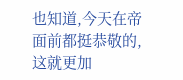也知道,今天在帝面前都挺恭敬的,这就更加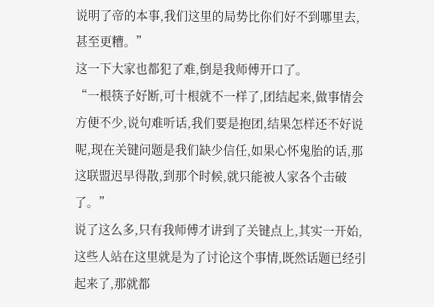说明了帝的本事,我们这里的局势比你们好不到哪里去,甚至更糟。”
这一下大家也都犯了难,倒是我师傅开口了。
“一根筷子好断,可十根就不一样了,团结起来,做事情会方便不少,说句难听话,我们要是抱团,结果怎样还不好说呢,现在关键问题是我们缺少信任,如果心怀鬼胎的话,那这联盟迟早得散,到那个时候,就只能被人家各个击破了。”
说了这么多,只有我师傅才讲到了关键点上,其实一开始,这些人站在这里就是为了讨论这个事情,既然话题已经引起来了,那就都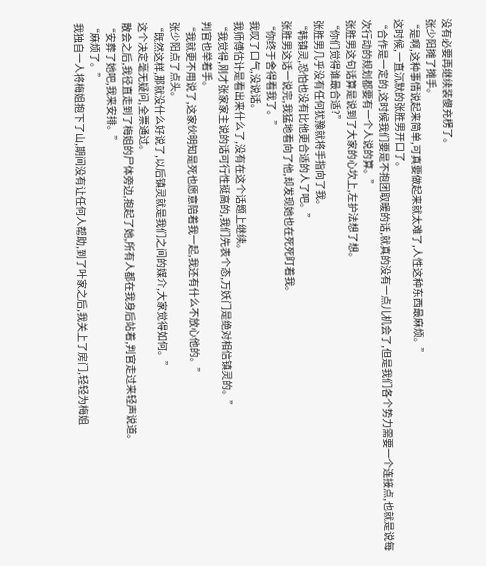没有必要再继续装傻充楞了。
张少阳摊了摊手。
“是啊,这种事情说起来简单,可真要做起来就太难了,人性这种东西最麻烦。”
这时候,一直沉默的张胜男开口了。
“合作是一定的,这时候我们要是不抱团取暖的话,就真的没有一点儿机会了,但是我们各个势力需要一个连接点,也就是说每次行动的规划都要有一个人说的算。”
张胜男这句话算是说到了大家的心坎上,左护法想了想。
“你们觉得谁最合适?”
张胜男几乎没有任何犹豫就将手指向了我。
“韩镇灵,恐怕也没有比他更合适的人了吧。”
张胜男这话一说完,我猛地看向了他,却发现她也在死死盯着我。
“你终于舍得看我了。”
我叹了口气,没说话。
我师傅估计是看出来什么了,没有在这个话题上继续。
“我觉得,刚才张家家主说的话可行性挺高的,我们先表个态,万妖门是绝对相信镇灵的。”
判官也举着手。
“我就更不用说了,这家伙明知是死也愿意陪着我一起,我还有什么不放心他的。”
张少阳点了点头。
“既然这样,那就没什么好说了,以后镇灵就是我们之间的媒介,大家觉得如何。”
这个决定毫无疑问,全票通过。
散会之后,我径直走到了梅姐的尸体旁边,抱起了她,所有人都在我身后站着,判官走过来轻声说道。
“安葬了她吧,我来安排。”
“麻烦了。”
我独自一人将梅姐抱下了山,期间没有让任何人帮助,到了叶家之后,我关上了房门,轻轻为梅姐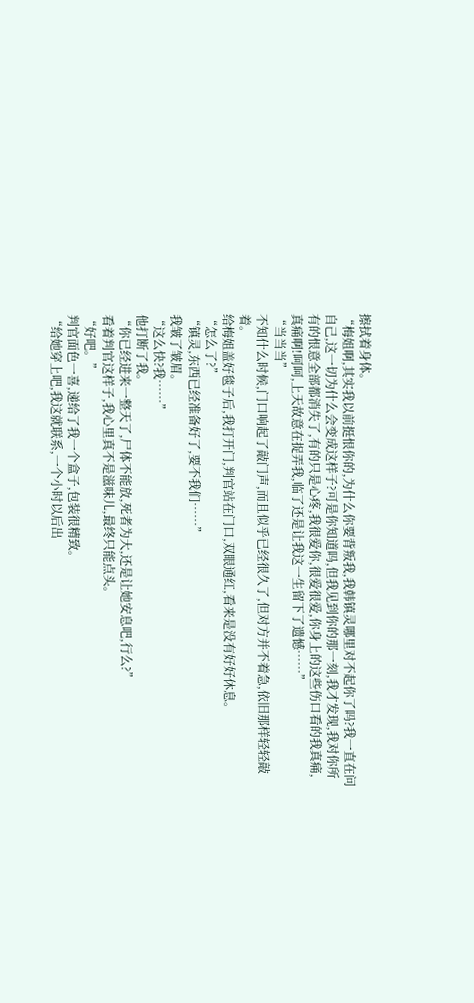擦拭着身体。
“梅姐啊,其实我以前挺恨你的,为什么你要背叛我,我韩镇灵哪里对不起你了吗?我一直在问自己,这一切为什么会变成这样子?可是你知道吗,但我见到你的那一刻,我才发现,我对你所有的恨意全部都消失了,有的只是心疼,我很爱你,很爱很爱,你身上的这些伤口看的我真痛,真痛啊!呵呵,上天故意在捉弄我,临了还是让我这一生留下了遗憾……”
“当当当”
不知什么时候,门口响起了敲门声,而且似乎已经很久了,但对方并不着急,依旧那样轻轻敲着。
给梅姐盖好毯子后,我打开门,判官站在门口,双眼通红,看来是没有好好休息。
“怎么了?”
“镇灵,东西已经准备好了,要不我们……”
我皱了皱眉。
“这么快?我……”
他打断了我。
“你已经进来一整天了,尸体不能放,死者为大,还是让她安息吧,行么?”
看着判官这样子,我心里真不是滋味儿,最终只能点头。
“好吧。”
判官面色一喜,递给了我一个盒子,包装很精致。
“给她穿上吧,我这就联系,一个小时以后出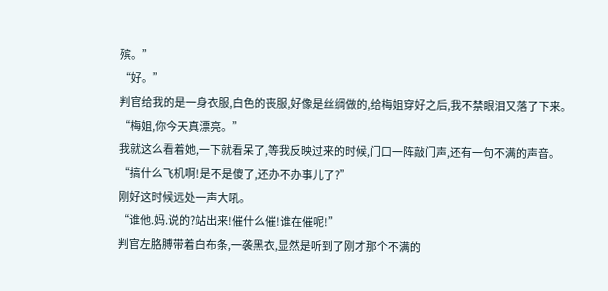殡。”
“好。”
判官给我的是一身衣服,白色的丧服,好像是丝绸做的,给梅姐穿好之后,我不禁眼泪又落了下来。
“梅姐,你今天真漂亮。”
我就这么看着她,一下就看呆了,等我反映过来的时候,门口一阵敲门声,还有一句不满的声音。
“搞什么飞机啊!是不是傻了,还办不办事儿了?”
刚好这时候远处一声大吼。
“谁他.妈.说的?站出来!催什么催!谁在催呢!”
判官左胳膊带着白布条,一袭黑衣,显然是听到了刚才那个不满的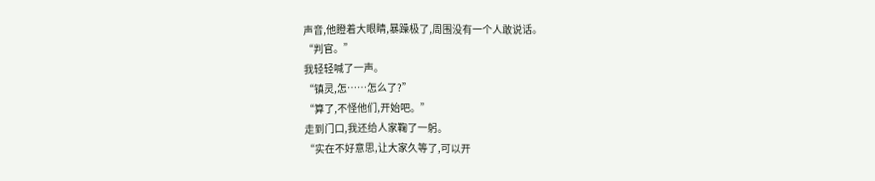声音,他瞪着大眼睛,暴躁极了,周围没有一个人敢说话。
“判官。”
我轻轻喊了一声。
“镇灵,怎……怎么了?”
“算了,不怪他们,开始吧。”
走到门口,我还给人家鞠了一躬。
“实在不好意思,让大家久等了,可以开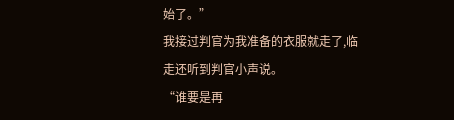始了。”
我接过判官为我准备的衣服就走了,临走还听到判官小声说。
“谁要是再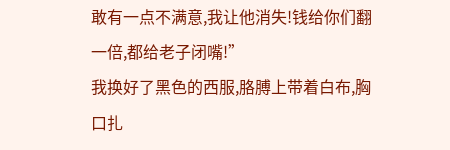敢有一点不满意,我让他消失!钱给你们翻一倍,都给老子闭嘴!”
我换好了黑色的西服,胳膊上带着白布,胸口扎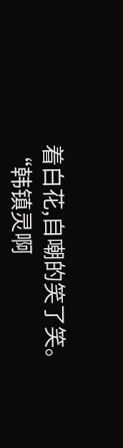着白花,自嘲的笑了笑。
“韩镇灵啊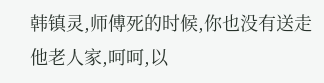韩镇灵,师傅死的时候,你也没有送走他老人家,呵呵,以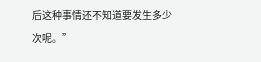后这种事情还不知道要发生多少次呢。”